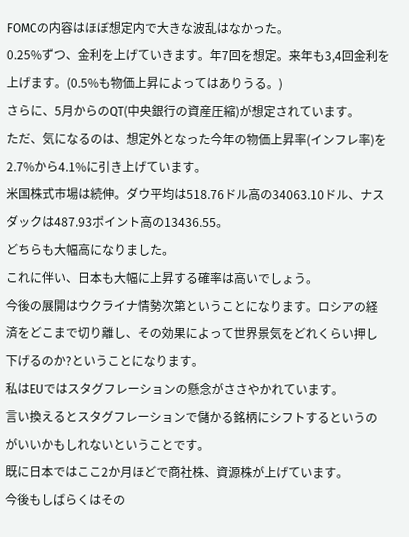FOMCの内容はほぼ想定内で大きな波乱はなかった。
0.25%ずつ、金利を上げていきます。年7回を想定。来年も3,4回金利を上げます。(0.5%も物価上昇によってはありうる。)
さらに、5月からのQT(中央銀行の資産圧縮)が想定されています。
ただ、気になるのは、想定外となった今年の物価上昇率(インフレ率)を2.7%から4.1%に引き上げています。
米国株式市場は続伸。ダウ平均は518.76ドル高の34063.10ドル、ナスダックは487.93ポイント高の13436.55。
どちらも大幅高になりました。
これに伴い、日本も大幅に上昇する確率は高いでしょう。
今後の展開はウクライナ情勢次第ということになります。ロシアの経済をどこまで切り離し、その効果によって世界景気をどれくらい押し下げるのか?ということになります。
私はEUではスタグフレーションの懸念がささやかれています。
言い換えるとスタグフレーションで儲かる銘柄にシフトするというのがいいかもしれないということです。
既に日本ではここ2か月ほどで商社株、資源株が上げています。
今後もしばらくはその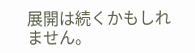展開は続くかもしれません。